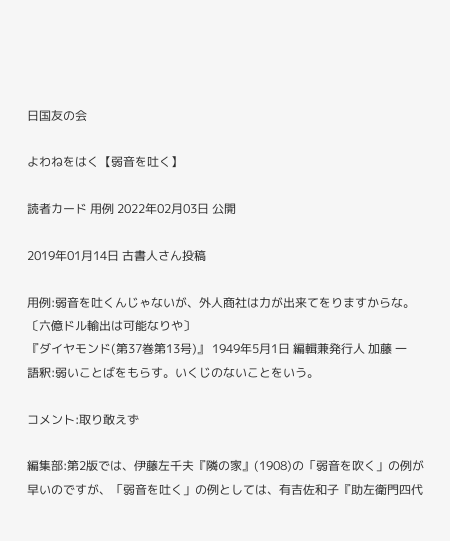日国友の会

よわねをはく【弱音を吐く】

読者カード 用例 2022年02月03日 公開

2019年01月14日 古書人さん投稿

用例:弱音を吐くんじゃないが、外人商社は力が出来てをりますからな。
〔六億ドル輸出は可能なりや〕
『ダイヤモンド(第37巻第13号)』 1949年5月1日 編輯兼発行人 加藤 一
語釈:弱いことばをもらす。いくじのないことをいう。

コメント:取り敢えず

編集部:第2版では、伊藤左千夫『隣の家』(1908)の「弱音を吹く」の例が早いのですが、「弱音を吐く」の例としては、有吉佐和子『助左衛門四代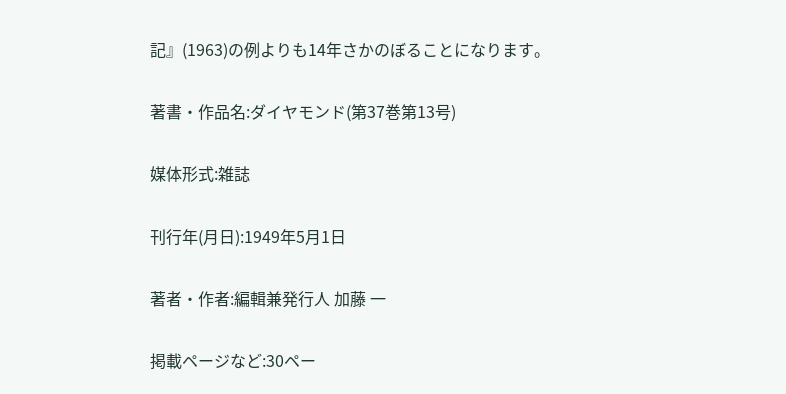記』(1963)の例よりも14年さかのぼることになります。

著書・作品名:ダイヤモンド(第37巻第13号)

媒体形式:雑誌

刊行年(月日):1949年5月1日

著者・作者:編輯兼発行人 加藤 一

掲載ページなど:30ペー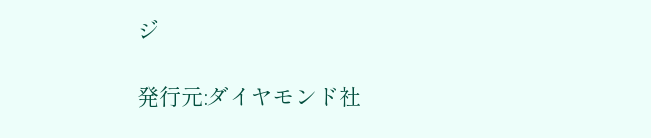ジ

発行元:ダイヤモンド社